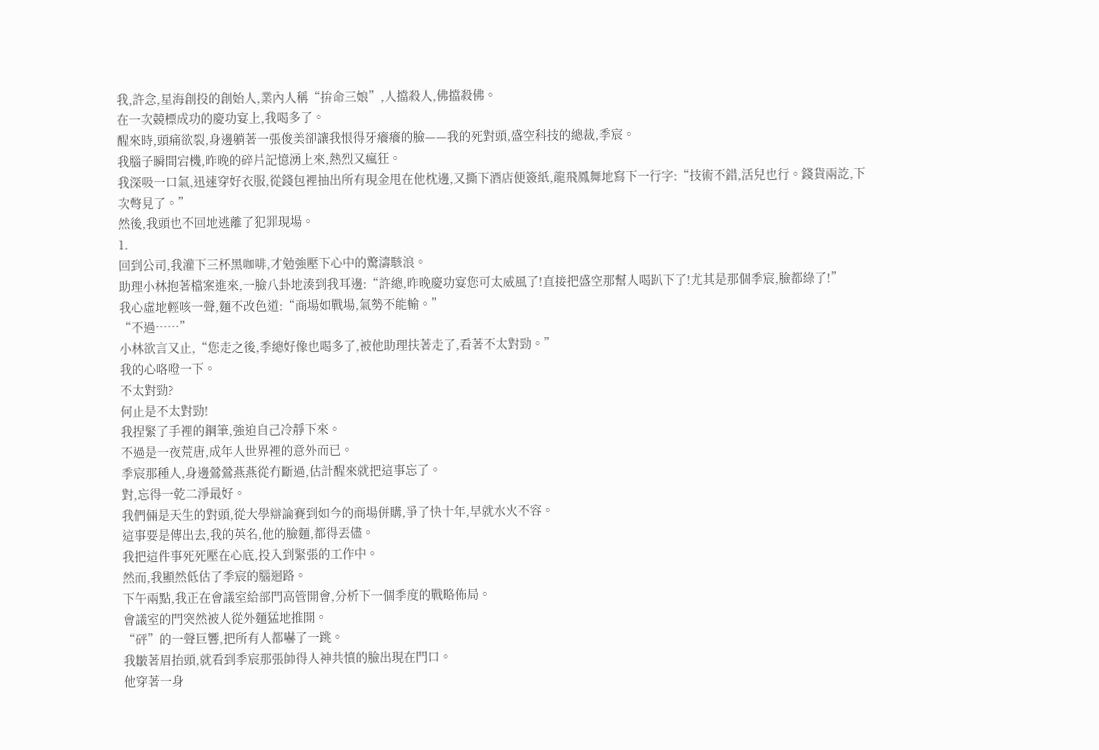我,許念,星海創投的創始人,業內人稱“拚命三娘”,人擋殺人,佛擋殺佛。
在一次競標成功的慶功宴上,我喝多了。
醒來時,頭痛欲裂,身邊躺著一張俊美卻讓我恨得牙癢癢的臉——我的死對頭,盛空科技的總裁,季宸。
我腦子瞬間宕機,昨晚的碎片記憶湧上來,熱烈又瘋狂。
我深吸一口氣,迅速穿好衣服,從錢包裡抽出所有現金甩在他枕邊,又撕下酒店便簽紙,龍飛鳳舞地寫下一行字:“技術不錯,活兒也行。錢貨兩訖,下次彆見了。”
然後,我頭也不回地逃離了犯罪現場。
1.
回到公司,我灌下三杯黑咖啡,才勉強壓下心中的驚濤駭浪。
助理小林抱著檔案進來,一臉八卦地湊到我耳邊:“許總,昨晚慶功宴您可太威風了!直接把盛空那幫人喝趴下了!尤其是那個季宸,臉都綠了!”
我心虛地輕咳一聲,麵不改色道:“商場如戰場,氣勢不能輸。”
“不過……”
小林欲言又止,“您走之後,季總好像也喝多了,被他助理扶著走了,看著不太對勁。”
我的心咯噔一下。
不太對勁?
何止是不太對勁!
我捏緊了手裡的鋼筆,強迫自己冷靜下來。
不過是一夜荒唐,成年人世界裡的意外而已。
季宸那種人,身邊鶯鶯燕燕從冇斷過,估計醒來就把這事忘了。
對,忘得一乾二淨最好。
我們倆是天生的對頭,從大學辯論賽到如今的商場併購,爭了快十年,早就水火不容。
這事要是傳出去,我的英名,他的臉麵,都得丟儘。
我把這件事死死壓在心底,投入到緊張的工作中。
然而,我顯然低估了季宸的腦迴路。
下午兩點,我正在會議室給部門高管開會,分析下一個季度的戰略佈局。
會議室的門突然被人從外麵猛地推開。
“砰”的一聲巨響,把所有人都嚇了一跳。
我皺著眉抬頭,就看到季宸那張帥得人神共憤的臉出現在門口。
他穿著一身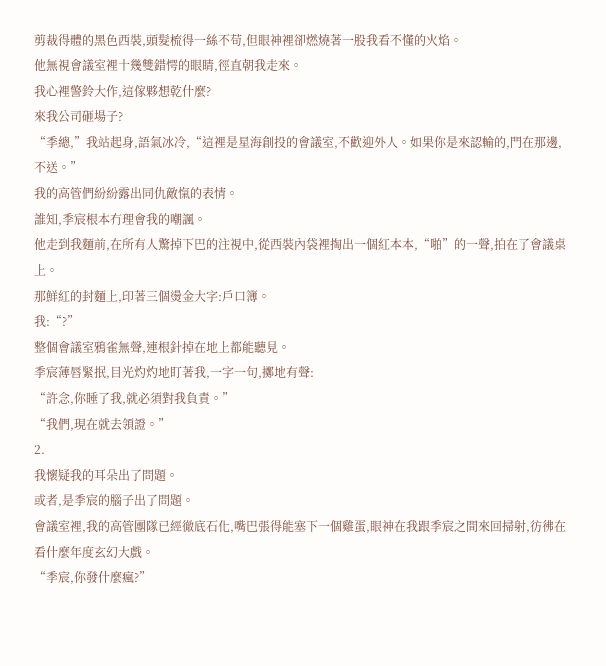剪裁得體的黑色西裝,頭髮梳得一絲不苟,但眼神裡卻燃燒著一股我看不懂的火焰。
他無視會議室裡十幾雙錯愕的眼睛,徑直朝我走來。
我心裡警鈴大作,這傢夥想乾什麼?
來我公司砸場子?
“季總,”我站起身,語氣冰冷,“這裡是星海創投的會議室,不歡迎外人。如果你是來認輸的,門在那邊,不送。”
我的高管們紛紛露出同仇敵愾的表情。
誰知,季宸根本冇理會我的嘲諷。
他走到我麵前,在所有人驚掉下巴的注視中,從西裝內袋裡掏出一個紅本本,“啪”的一聲,拍在了會議桌上。
那鮮紅的封麵上,印著三個燙金大字:戶口簿。
我:“?”
整個會議室鴉雀無聲,連根針掉在地上都能聽見。
季宸薄唇緊抿,目光灼灼地盯著我,一字一句,擲地有聲:
“許念,你睡了我,就必須對我負責。”
“我們,現在就去領證。”
2.
我懷疑我的耳朵出了問題。
或者,是季宸的腦子出了問題。
會議室裡,我的高管團隊已經徹底石化,嘴巴張得能塞下一個雞蛋,眼神在我跟季宸之間來回掃射,彷彿在看什麼年度玄幻大戲。
“季宸,你發什麼瘋?”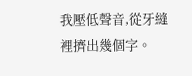我壓低聲音,從牙縫裡擠出幾個字。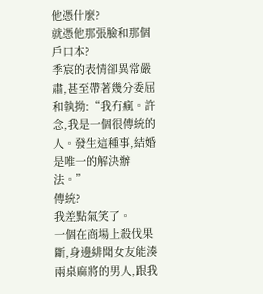他憑什麼?
就憑他那張臉和那個戶口本?
季宸的表情卻異常嚴肅,甚至帶著幾分委屈和執拗:“我冇瘋。許念,我是一個很傳統的人。發生這種事,結婚是唯一的解決辦法。”
傳統?
我差點氣笑了。
一個在商場上殺伐果斷,身邊緋聞女友能湊兩桌麻將的男人,跟我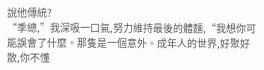說他傳統?
“季總,”我深吸一口氣,努力維持最後的體麵,“我想你可能誤會了什麼。那隻是一個意外。成年人的世界,好聚好散,你不懂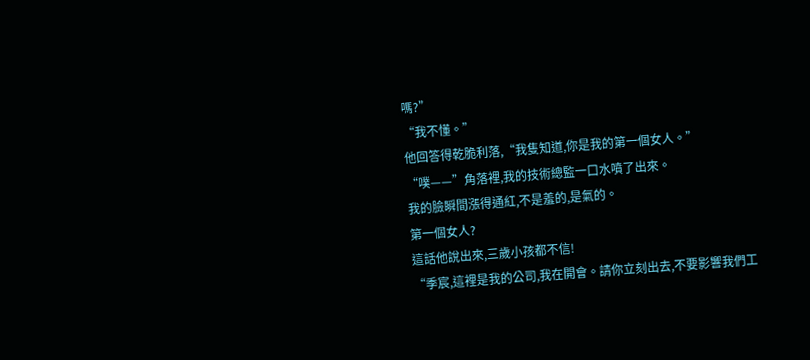嗎?”
“我不懂。”
他回答得乾脆利落,“我隻知道,你是我的第一個女人。”
“噗——”角落裡,我的技術總監一口水噴了出來。
我的臉瞬間漲得通紅,不是羞的,是氣的。
第一個女人?
這話他說出來,三歲小孩都不信!
“季宸,這裡是我的公司,我在開會。請你立刻出去,不要影響我們工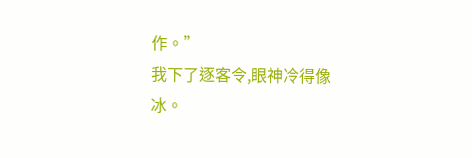作。”
我下了逐客令,眼神冷得像冰。